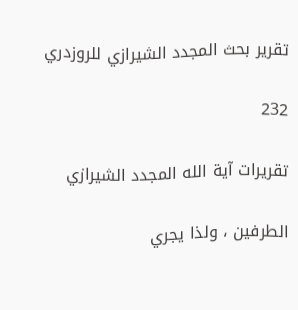تقرير بحث المجدد الشيرازي للروزدري

232

تقريرات آية الله المجدد الشيرازي

الطرفين ، ولذا يجري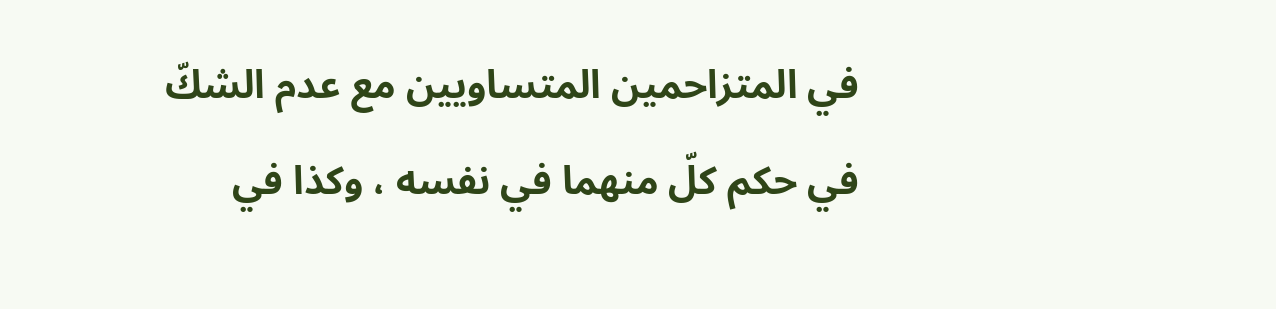في المتزاحمين المتساويين مع عدم الشكّ في حكم كلّ منهما في نفسه ، وكذا في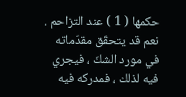حكمها ( 1 ) عند التزاحم . نعم قد يتحقّق مقدّماته في مورد الشكّ ، فيجري فيه لذلك ، فمدركه فيه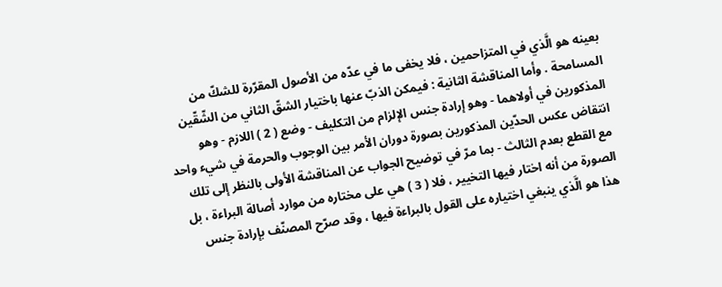بعينه هو الَّذي في المتزاحمين ، فلا يخفى ما في عدّه من الأصول المقرّرة للشكّ من المسامحة . وأما المناقشة الثانية : فيمكن الذبّ عنها باختيار الشقّ الثاني من الشّقّين المذكورين في أولاهما - وهو إرادة جنس الإلزام من التكليف - وضع ( 2 ) اللازم - وهو انتقاض عكس الحدّين المذكورين بصورة دوران الأمر بين الوجوب والحرمة في شيء واحد مع القطع بعدم الثالث - بما مرّ في توضيح الجواب عن المناقشة الأولى بالنظر إلى تلك الصورة من أنه اختار فيها التخيير ، فلا ( 3 ) هي على مختاره من موارد أصالة البراءة ، بل هذا هو الَّذي ينبغي اختياره على القول بالبراءة فيها ، وقد صرّح المصنّف بإرادة جنس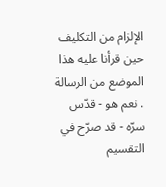الإلزام من التكليف حين قرأنا عليه هذا الموضع من الرسالة . نعم هو - قدّس سرّه - قد صرّح في التقسيم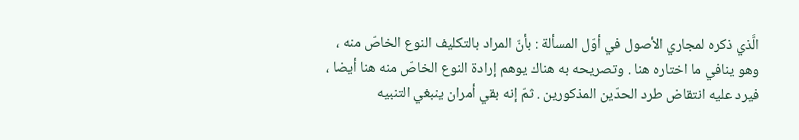الَّذي ذكره لمجاري الأصول في أوّل المسألة : بأنّ المراد بالتكليف النوع الخاصّ منه ، وهو ينافي ما اختاره هنا . وتصريحه به هناك يوهم إرادة النوع الخاصّ منه هنا أيضا ، فيرد عليه انتقاض طرد الحدّين المذكورين . ثمّ إنه بقي أمران ينبغي التنبيه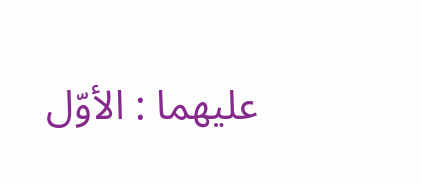عليهما : الأوّل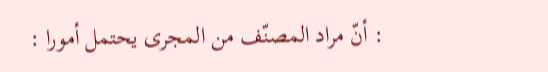: أنّ مراد المصنّف من المجرى يحتمل أمورا :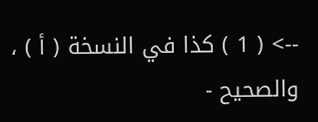--> ( 1 ) كذا في النسخة ( أ ) ، والصحيح -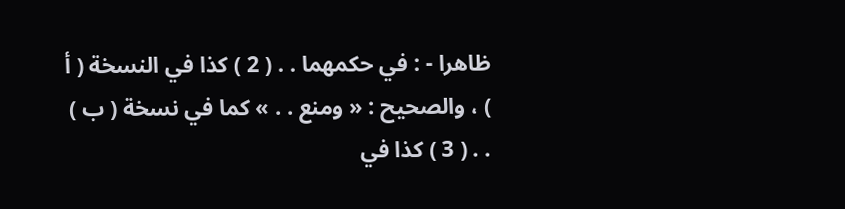ظاهرا - : في حكمهما . . ( 2 ) كذا في النسخة ( أ ) ، والصحيح : « ومنع . . » كما في نسخة ( ب ) . . ( 3 ) كذا في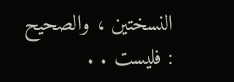النسختين ، والصحيح : فليست . .